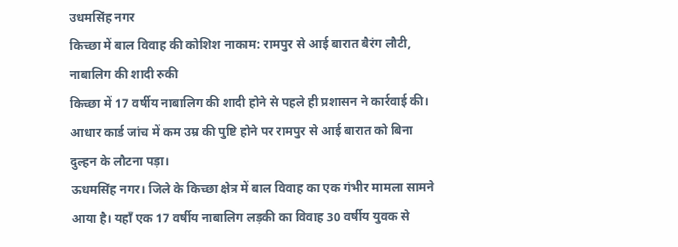उधमसिंह नगर
किच्छा में बाल विवाह की कोशिश नाकाम: रामपुर से आई बारात बैरंग लौटी, नाबालिग की शादी रुकी
किच्छा में 17 वर्षीय नाबालिग की शादी होने से पहले ही प्रशासन ने कार्रवाई की। आधार कार्ड जांच में कम उम्र की पुष्टि होने पर रामपुर से आई बारात को बिना दुल्हन के लौटना पड़ा।
ऊधमसिंह नगर। जिले के किच्छा क्षेत्र में बाल विवाह का एक गंभीर मामला सामने आया है। यहाँ एक 17 वर्षीय नाबालिग लड़की का विवाह 30 वर्षीय युवक से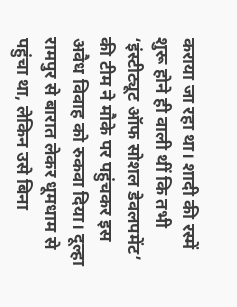कराया जा रहा था। शादी की रस्में शुरू होने ही वाली थीं कि तभी ‘इंस्टीट्यूट ऑफ सोशल डेवलपमेंट’ की टीम ने मौके पर पहुंचकर इस अवैध विवाह को रुकवा दिया। दूल्हा रामपुर से बारात लेकर धूमधाम से पहुंचा था, लेकिन उसे बिना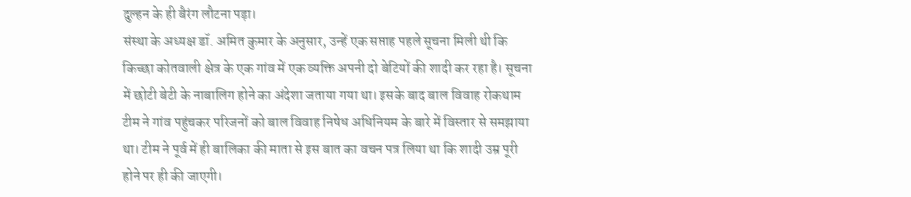दुल्हन के ही बैरंग लौटना पड़ा।
संस्था के अध्यक्ष डॉ. अमित कुमार के अनुसार, उन्हें एक सप्ताह पहले सूचना मिली थी कि किच्छा कोतवाली क्षेत्र के एक गांव में एक व्यक्ति अपनी दो बेटियों की शादी कर रहा है। सूचना में छोटी बेटी के नाबालिग होने का अंदेशा जताया गया था। इसके बाद बाल विवाह रोकथाम टीम ने गांव पहुंचकर परिजनों को बाल विवाह निषेध अधिनियम के बारे में विस्तार से समझाया था। टीम ने पूर्व में ही बालिका की माता से इस बात का वचन पत्र लिया था कि शादी उम्र पूरी होने पर ही की जाएगी।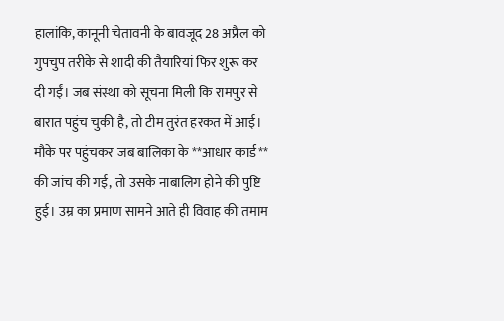हालांकि, कानूनी चेतावनी के बावजूद 28 अप्रैल को गुपचुप तरीके से शादी की तैयारियां फिर शुरू कर दी गईं। जब संस्था को सूचना मिली कि रामपुर से बारात पहुंच चुकी है, तो टीम तुरंत हरकत में आई। मौके पर पहुंचकर जब बालिका के **आधार कार्ड** की जांच की गई, तो उसके नाबालिग होने की पुष्टि हुई। उम्र का प्रमाण सामने आते ही विवाह की तमाम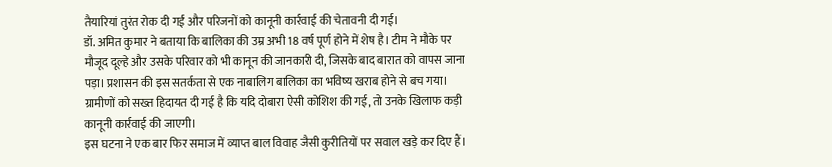तैयारियां तुरंत रोक दी गईं और परिजनों को कानूनी कार्रवाई की चेतावनी दी गई।
डॉ. अमित कुमार ने बताया कि बालिका की उम्र अभी 18 वर्ष पूर्ण होने में शेष है। टीम ने मौके पर मौजूद दूल्हे और उसके परिवार को भी कानून की जानकारी दी, जिसके बाद बारात को वापस जाना पड़ा। प्रशासन की इस सतर्कता से एक नाबालिग बालिका का भविष्य खराब होने से बच गया। ग्रामीणों को सख्त हिदायत दी गई है कि यदि दोबारा ऐसी कोशिश की गई, तो उनके खिलाफ कड़ी कानूनी कार्रवाई की जाएगी।
इस घटना ने एक बार फिर समाज में व्याप्त बाल विवाह जैसी कुरीतियों पर सवाल खड़े कर दिए हैं।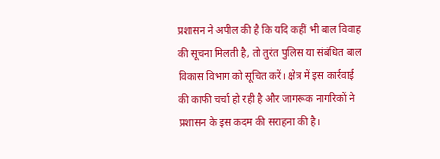प्रशासन ने अपील की है कि यदि कहीं भी बाल विवाह की सूचना मिलती है, तो तुरंत पुलिस या संबंधित बाल विकास विभाग को सूचित करें। क्षेत्र में इस कार्रवाई की काफी चर्चा हो रही है और जागरूक नागरिकों ने प्रशासन के इस कदम की सराहना की है।